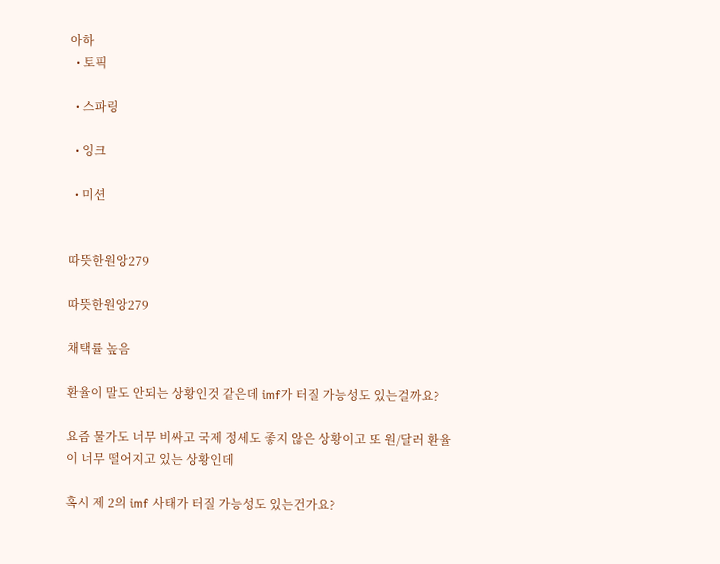아하
  • 토픽

  • 스파링

  • 잉크

  • 미션


따뜻한원앙279

따뜻한원앙279

채택률 높음

환율이 말도 안되는 상황인것 같은데 imf가 터질 가능성도 있는걸까요?

요즘 물가도 너무 비싸고 국제 정세도 좋지 않은 상황이고 또 원/달러 환율이 너무 떨어지고 있는 상황인데

혹시 제 2의 imf 사태가 터질 가능성도 있는건가요?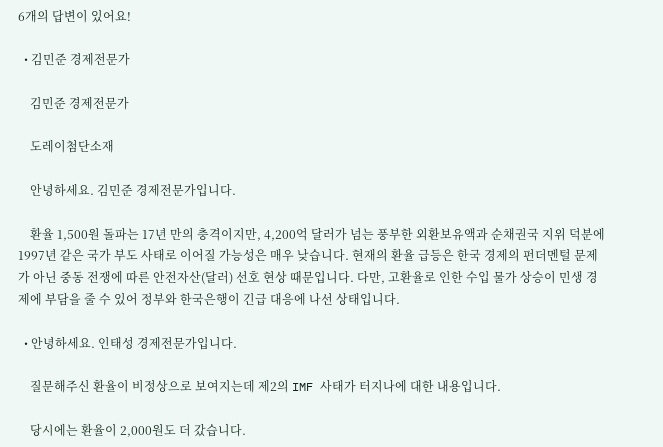6개의 답변이 있어요!

  • 김민준 경제전문가

    김민준 경제전문가

    도레이첨단소재

    안녕하세요. 김민준 경제전문가입니다.

    환율 1,500원 돌파는 17년 만의 충격이지만, 4,200억 달러가 넘는 풍부한 외환보유액과 순채권국 지위 덕분에 1997년 같은 국가 부도 사태로 이어질 가능성은 매우 낮습니다. 현재의 환율 급등은 한국 경제의 펀더멘털 문제가 아닌 중동 전쟁에 따른 안전자산(달러) 선호 현상 때문입니다. 다만, 고환율로 인한 수입 물가 상승이 민생 경제에 부담을 줄 수 있어 정부와 한국은행이 긴급 대응에 나선 상태입니다.

  • 안녕하세요. 인태성 경제전문가입니다.

    질문해주신 환율이 비정상으로 보여지는데 제2의 IMF 사태가 터지나에 대한 내용입니다.

    당시에는 환율이 2,000원도 더 갔습니다.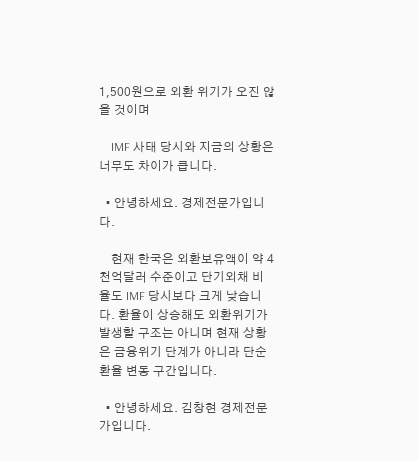1,500원으로 외환 위기가 오진 않을 것이며

    IMF 사태 당시와 지금의 상황은 너무도 차이가 큽니다.

  • 안녕하세요. 경제전문가입니다.

    현재 한국은 외환보유액이 약 4천억달러 수준이고 단기외채 비율도 IMF 당시보다 크게 낮습니다. 환율이 상승해도 외환위기가 발생할 구조는 아니며 현재 상황은 금융위기 단계가 아니라 단순 환율 변동 구간입니다.

  • 안녕하세요. 김창현 경제전문가입니다.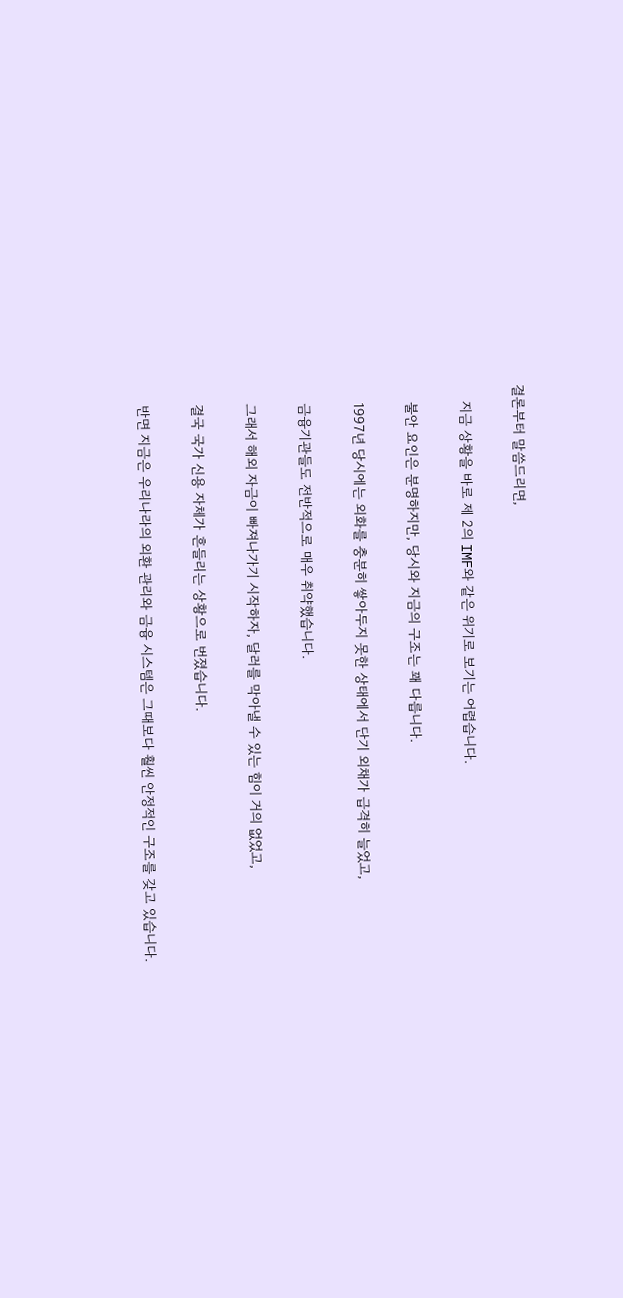결론부터 말씀드리면,

    지금 상황을 바로 제 2의 IMF와 같은 위기로 보기는 어렵습니다.

    불안 요인은 분명하지만, 당시와 지금의 구조는 꽤 다릅니다.

    1997년 당시에는 외화를 충분히 쌓아두지 못한 상태에서 단기 외채가 급격히 늘었고,

    금융기관들도 전반적으로 매우 취약했습니다.

    그래서 해외 자금이 빠져나가기 시작하자, 달러를 막아낼 수 있는 힘이 거의 없었고,

    결국 국가 신용 자체가 흔들리는 상황으로 번졌습니다.

    반면 지금은 우리나라의 외환 관리와 금융 시스템은 그때보다 훨씬 안정적인 구조를 갖고 있습니다.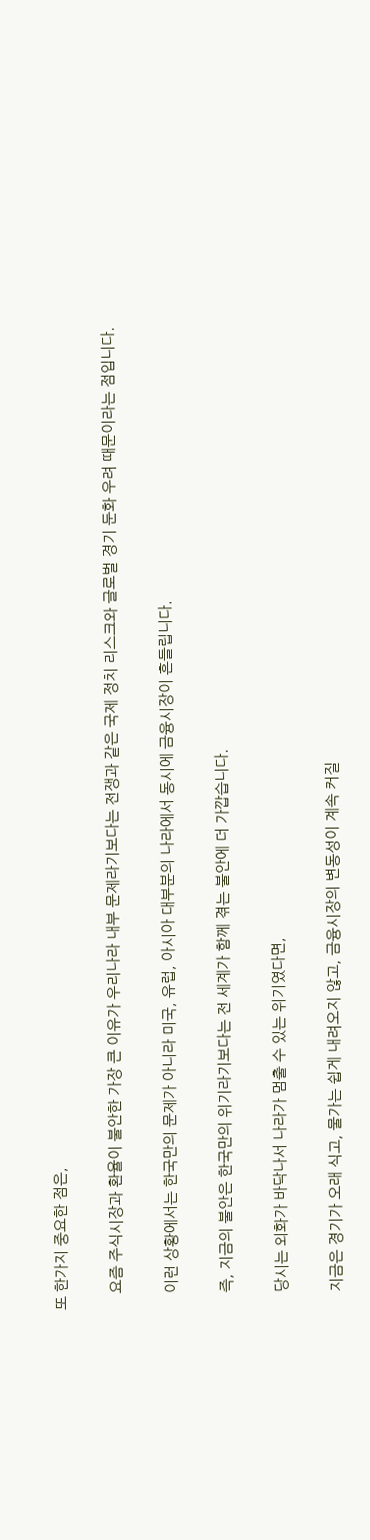또 한가지 중요한 점은,

    요즘 주식시장과 환율이 불안한 가장 큰 이유가 우리나라 내부 문제라기보다는 전쟁과 같은 국제 정치 리스크와 글로벌 경기 둔화 우려 때문이라는 점입니다.

    이런 상황에서는 한국만의 문제가 아니라 미국, 유럽, 아시아 대부분의 나라에서 동시에 금융시장이 흔들립니다.

    즉, 지금의 불안은 한국만의 위기라기보다는 전 세계가 함께 겪는 불안에 더 가깝습니다.

    당시는 외화가 바닥나서 나라가 멈출 수 있는 위기였다면,

    지금은 경기가 오래 식고, 물가는 쉽게 내려오지 않고, 금융시장의 변동성이 계속 커질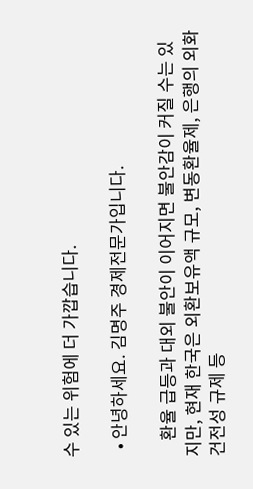수 있는 위험에 더 가깝습니다.

  • 안녕하세요. 김명주 경제전문가입니다.

    환율 급등과 대외 불안이 이어지면 불안감이 커질 수는 있지만, 현재 한국은 외환보유액 규모, 변동환율제, 은행의 외화 건전성 규제 등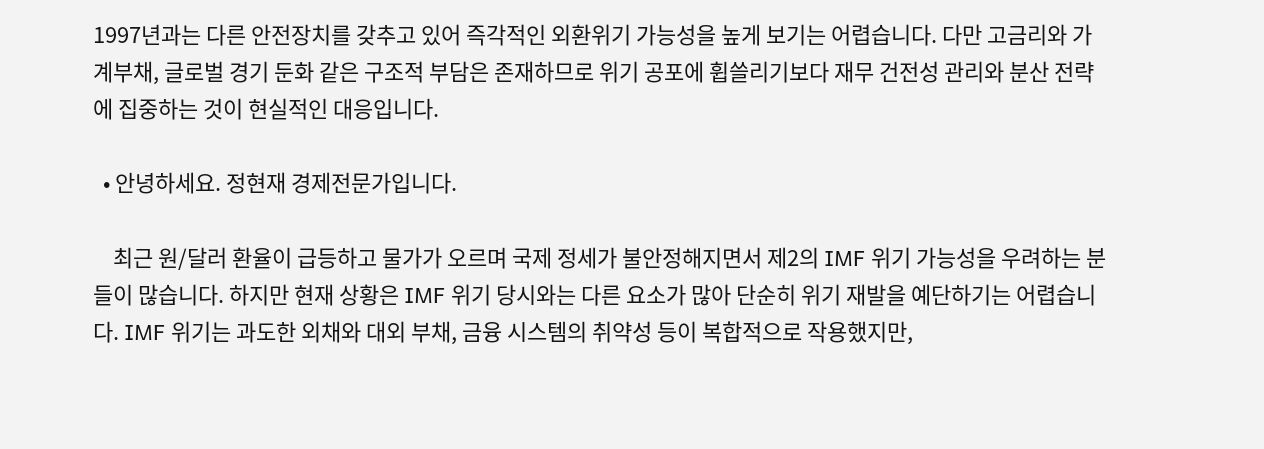1997년과는 다른 안전장치를 갖추고 있어 즉각적인 외환위기 가능성을 높게 보기는 어렵습니다. 다만 고금리와 가계부채, 글로벌 경기 둔화 같은 구조적 부담은 존재하므로 위기 공포에 휩쓸리기보다 재무 건전성 관리와 분산 전략에 집중하는 것이 현실적인 대응입니다.

  • 안녕하세요. 정현재 경제전문가입니다.

    최근 원/달러 환율이 급등하고 물가가 오르며 국제 정세가 불안정해지면서 제2의 IMF 위기 가능성을 우려하는 분들이 많습니다. 하지만 현재 상황은 IMF 위기 당시와는 다른 요소가 많아 단순히 위기 재발을 예단하기는 어렵습니다. IMF 위기는 과도한 외채와 대외 부채, 금융 시스템의 취약성 등이 복합적으로 작용했지만,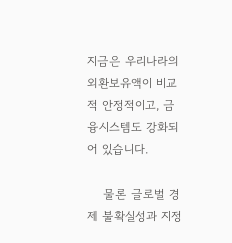지금은 우리나라의 외환보유액이 비교적 안정적이고, 금융시스템도 강화되어 있습니다.

    물론 글로벌 경제 불확실성과 지정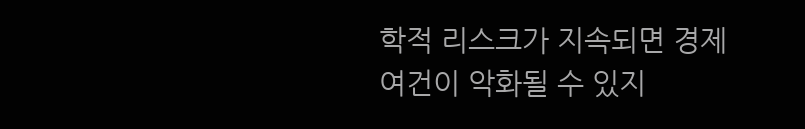학적 리스크가 지속되면 경제 여건이 악화될 수 있지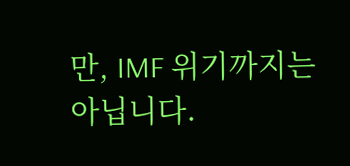만, IMF 위기까지는 아닙니다.